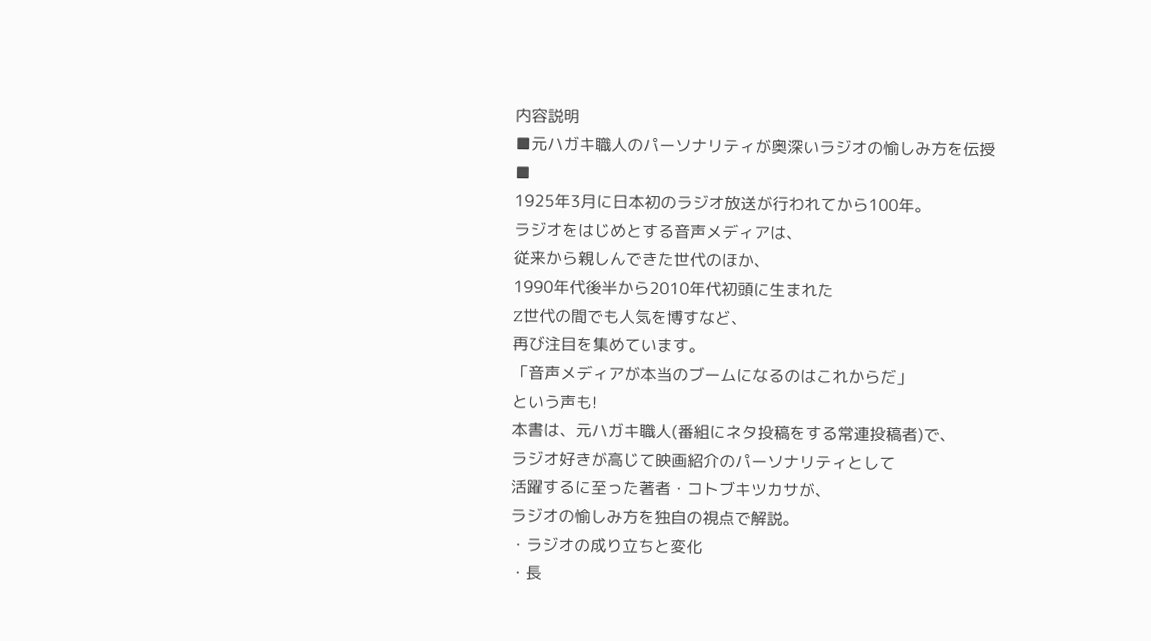内容説明
■元ハガキ職人のパーソナリティが奥深いラジオの愉しみ方を伝授■
1925年3月に日本初のラジオ放送が行われてから100年。
ラジオをはじめとする音声メディアは、
従来から親しんできた世代のほか、
1990年代後半から2010年代初頭に生まれた
Z世代の間でも人気を博すなど、
再び注目を集めています。
「音声メディアが本当のブームになるのはこれからだ」
という声も!
本書は、元ハガキ職人(番組にネタ投稿をする常連投稿者)で、
ラジオ好きが高じて映画紹介のパーソナリティとして
活躍するに至った著者・コトブキツカサが、
ラジオの愉しみ方を独自の視点で解説。
・ラジオの成り立ちと変化
・長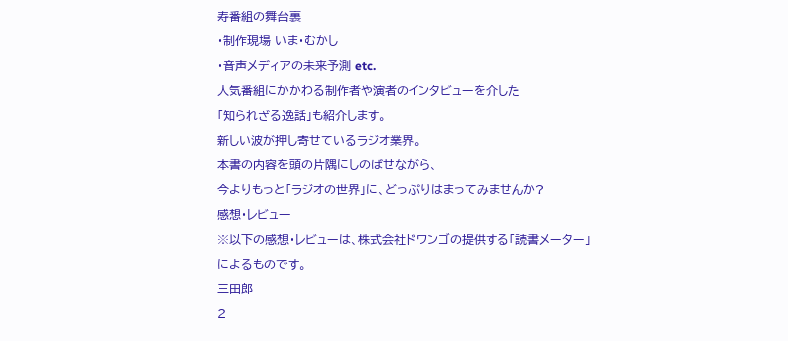寿番組の舞台裏
・制作現場 いま・むかし
・音声メディアの未来予測 etc.
人気番組にかかわる制作者や演者のインタビューを介した
「知られざる逸話」も紹介します。
新しい波が押し寄せているラジオ業界。
本書の内容を頭の片隅にしのばせながら、
今よりもっと「ラジオの世界」に、どっぷりはまってみませんか?
感想・レビュー
※以下の感想・レビューは、株式会社ドワンゴの提供する「読書メーター」によるものです。
三田郎
2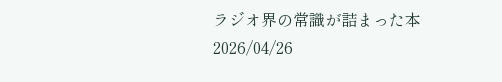ラジオ界の常識が詰まった本2026/04/26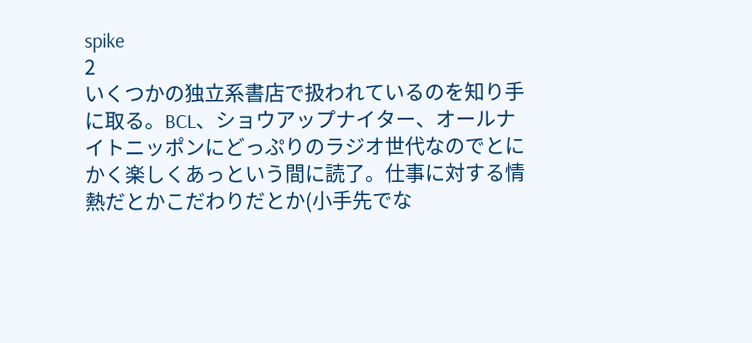spike
2
いくつかの独立系書店で扱われているのを知り手に取る。BCL、ショウアップナイター、オールナイトニッポンにどっぷりのラジオ世代なのでとにかく楽しくあっという間に読了。仕事に対する情熱だとかこだわりだとか(小手先でな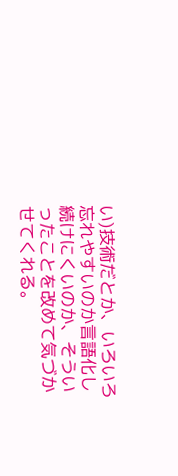い)技術だとか、いろいろ忘れやすいのか言語化し続けにくいのか、そういったことを改めて気づかせてくれる。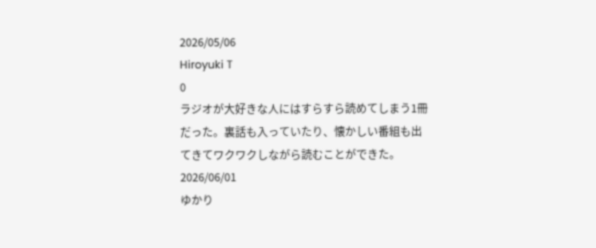2026/05/06
Hiroyuki T
0
ラジオが大好きな人にはすらすら読めてしまう1冊だった。裏話も入っていたり、懐かしい番組も出てきてワクワクしながら読むことができた。2026/06/01
ゆかり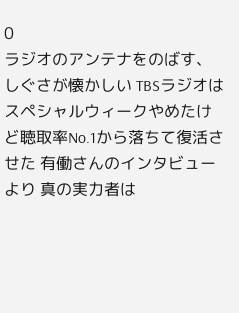0
ラジオのアンテナをのばす、しぐさが懐かしい TBSラジオはスペシャルウィークやめたけど聴取率No.1から落ちて復活させた 有働さんのインタビューより 真の実力者は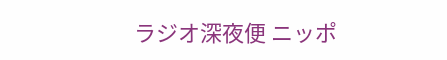ラジオ深夜便 ニッポ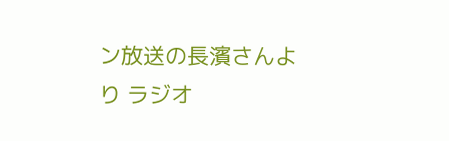ン放送の長濱さんより ラジオ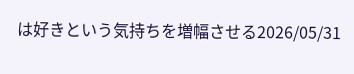は好きという気持ちを増幅させる2026/05/31